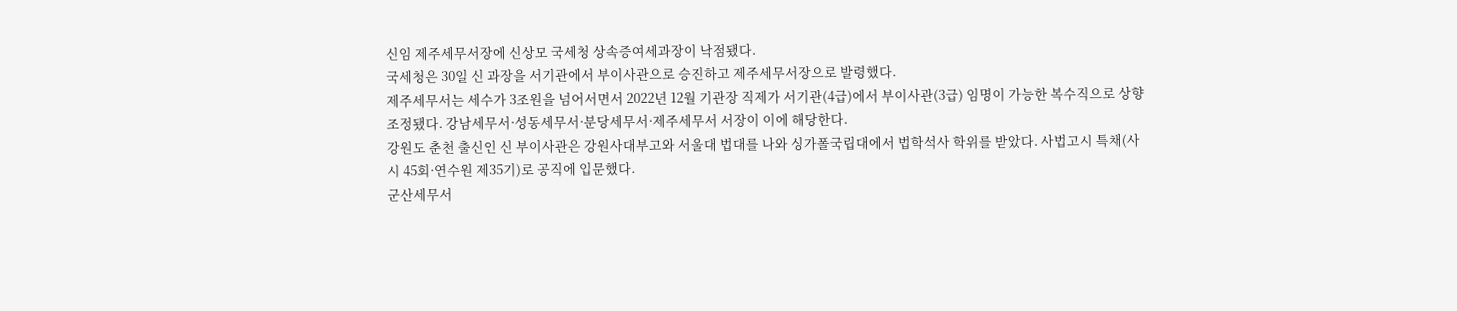신임 제주세무서장에 신상모 국세청 상속증여세과장이 낙점됐다.
국세청은 30일 신 과장을 서기관에서 부이사관으로 승진하고 제주세무서장으로 발령했다.
제주세무서는 세수가 3조원을 넘어서면서 2022년 12월 기관장 직제가 서기관(4급)에서 부이사관(3급) 임명이 가능한 복수직으로 상향 조정됐다. 강남세무서·성동세무서·분당세무서·제주세무서 서장이 이에 해당한다.
강원도 춘천 출신인 신 부이사관은 강원사대부고와 서울대 법대를 나와 싱가폴국립대에서 법학석사 학위를 받았다. 사법고시 특채(사시 45회·연수원 제35기)로 공직에 입문했다.
군산세무서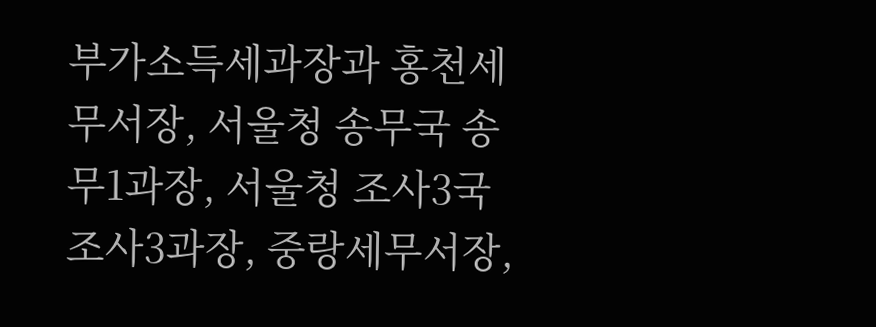부가소득세과장과 홍천세무서장, 서울청 송무국 송무1과장, 서울청 조사3국 조사3과장, 중랑세무서장,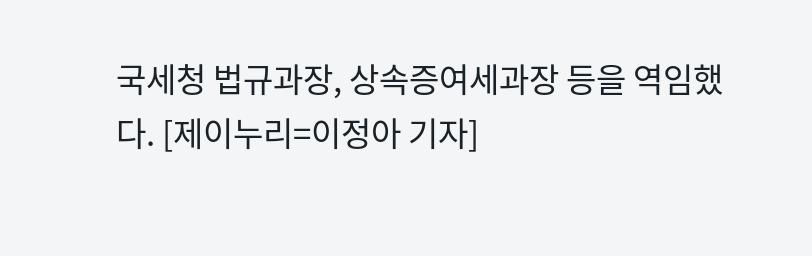국세청 법규과장, 상속증여세과장 등을 역임했다. [제이누리=이정아 기자]